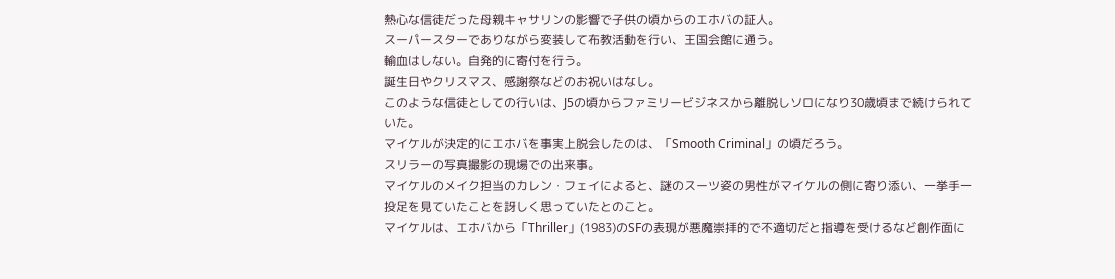熱心な信徒だった母親キャサリンの影響で子供の頃からのエホバの証人。
スーパースターでありながら変装して布教活動を行い、王国会館に通う。
輸血はしない。自発的に寄付を行う。
誕生日やクリスマス、感謝祭などのお祝いはなし。
このような信徒としての行いは、J5の頃からファミリービジネスから離脱しソロになり30歳頃まで続けられていた。
マイケルが決定的にエホバを事実上脱会したのは、「Smooth Criminal」の頃だろう。
スリラーの写真撮影の現場での出来事。
マイケルのメイク担当のカレン・フェイによると、謎のスーツ姿の男性がマイケルの側に寄り添い、一挙手一投足を見ていたことを訝しく思っていたとのこと。
マイケルは、エホバから「Thriller」(1983)のSFの表現が悪魔崇拝的で不適切だと指導を受けるなど創作面に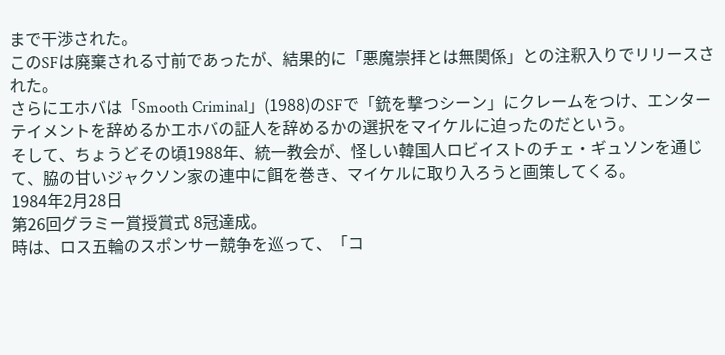まで干渉された。
このSFは廃棄される寸前であったが、結果的に「悪魔崇拝とは無関係」との注釈入りでリリースされた。
さらにエホバは「Smooth Criminal」(1988)のSFで「銃を撃つシーン」にクレームをつけ、エンターテイメントを辞めるかエホバの証人を辞めるかの選択をマイケルに迫ったのだという。
そして、ちょうどその頃1988年、統一教会が、怪しい韓国人ロビイストのチェ・ギュソンを通じて、脇の甘いジャクソン家の連中に餌を巻き、マイケルに取り入ろうと画策してくる。
1984年2月28日
第26回グラミー賞授賞式 8冠達成。
時は、ロス五輪のスポンサー競争を巡って、「コ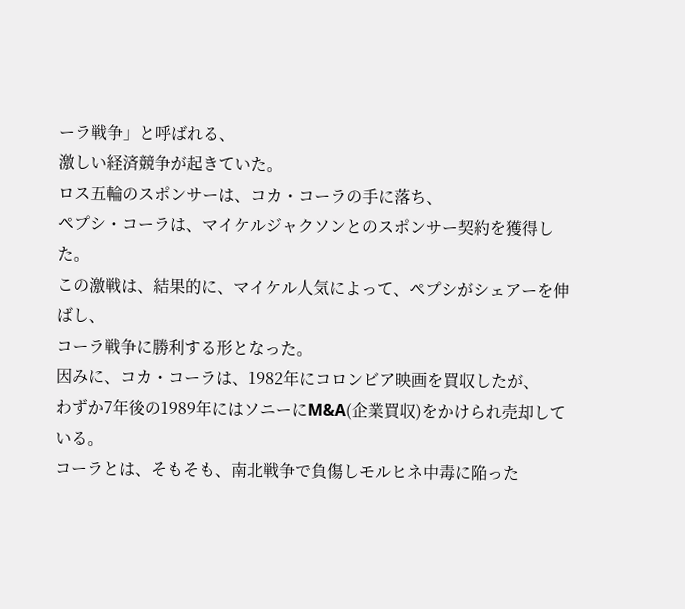ーラ戦争」と呼ばれる、
激しい経済競争が起きていた。
ロス五輪のスポンサーは、コカ・コーラの手に落ち、
ペプシ・コーラは、マイケルジャクソンとのスポンサー契約を獲得した。
この激戦は、結果的に、マイケル人気によって、ペプシがシェアーを伸ばし、
コーラ戦争に勝利する形となった。
因みに、コカ・コーラは、1982年にコロンビア映画を買収したが、
わずか7年後の1989年にはソニーにM&A(企業買収)をかけられ売却している。
コーラとは、そもそも、南北戦争で負傷しモルヒネ中毒に陥った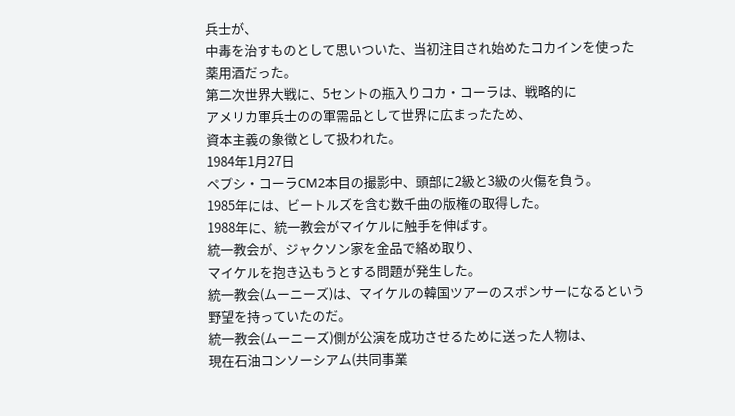兵士が、
中毒を治すものとして思いついた、当初注目され始めたコカインを使った
薬用酒だった。
第二次世界大戦に、5セントの瓶入りコカ・コーラは、戦略的に
アメリカ軍兵士のの軍需品として世界に広まったため、
資本主義の象徴として扱われた。
1984年1月27日
ペプシ・コーラCM2本目の撮影中、頭部に2級と3級の火傷を負う。
1985年には、ビートルズを含む数千曲の版権の取得した。
1988年に、統一教会がマイケルに触手を伸ばす。
統一教会が、ジャクソン家を金品で絡め取り、
マイケルを抱き込もうとする問題が発生した。
統一教会(ムーニーズ)は、マイケルの韓国ツアーのスポンサーになるという
野望を持っていたのだ。
統一教会(ムーニーズ)側が公演を成功させるために送った人物は、
現在石油コンソーシアム(共同事業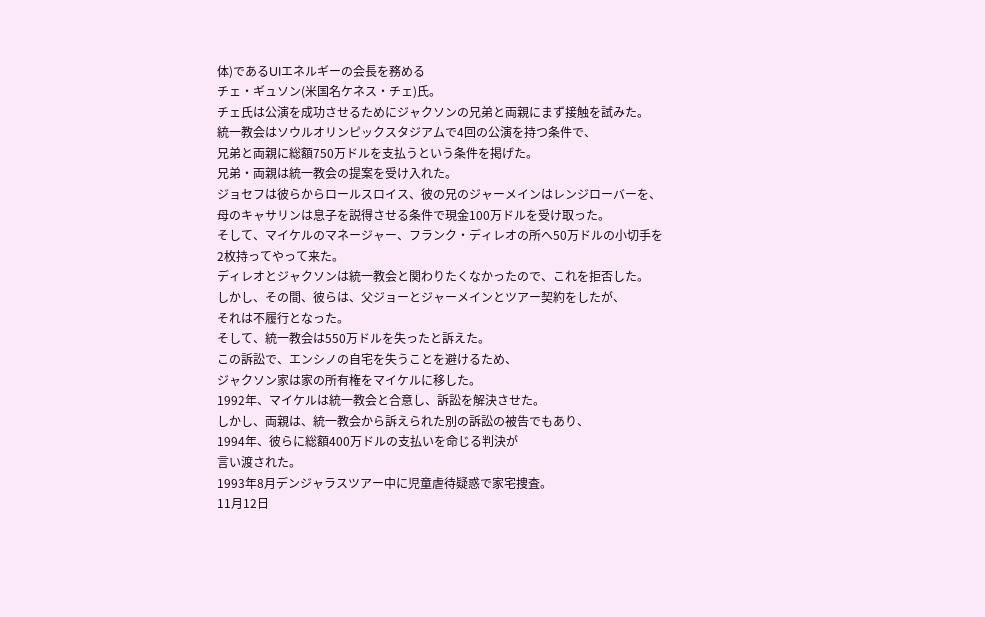体)であるUIエネルギーの会長を務める
チェ・ギュソン(米国名ケネス・チェ)氏。
チェ氏は公演を成功させるためにジャクソンの兄弟と両親にまず接触を試みた。
統一教会はソウルオリンピックスタジアムで4回の公演を持つ条件で、
兄弟と両親に総額750万ドルを支払うという条件を掲げた。
兄弟・両親は統一教会の提案を受け入れた。
ジョセフは彼らからロールスロイス、彼の兄のジャーメインはレンジローバーを、
母のキャサリンは息子を説得させる条件で現金100万ドルを受け取った。
そして、マイケルのマネージャー、フランク・ディレオの所へ50万ドルの小切手を
2枚持ってやって来た。
ディレオとジャクソンは統一教会と関わりたくなかったので、これを拒否した。
しかし、その間、彼らは、父ジョーとジャーメインとツアー契約をしたが、
それは不履行となった。
そして、統一教会は550万ドルを失ったと訴えた。
この訴訟で、エンシノの自宅を失うことを避けるため、
ジャクソン家は家の所有権をマイケルに移した。
1992年、マイケルは統一教会と合意し、訴訟を解決させた。
しかし、両親は、統一教会から訴えられた別の訴訟の被告でもあり、
1994年、彼らに総額400万ドルの支払いを命じる判決が
言い渡された。
1993年8月デンジャラスツアー中に児童虐待疑惑で家宅捜査。
11月12日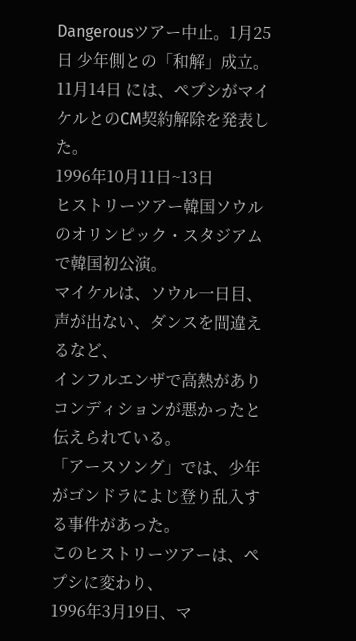Dangerousツアー中止。1月25日 少年側との「和解」成立。
11月14日 には、ペプシがマイケルとのCM契約解除を発表した。
1996年10月11日~13日
ヒストリーツアー韓国ソウルのオリンピック・スタジアムで韓国初公演。
マイケルは、ソウル一日目、声が出ない、ダンスを間違えるなど、
インフルエンザで高熱がありコンディションが悪かったと伝えられている。
「アースソング」では、少年がゴンドラによじ登り乱入する事件があった。
このヒストリーツアーは、ペプシに変わり、
1996年3月19日、マ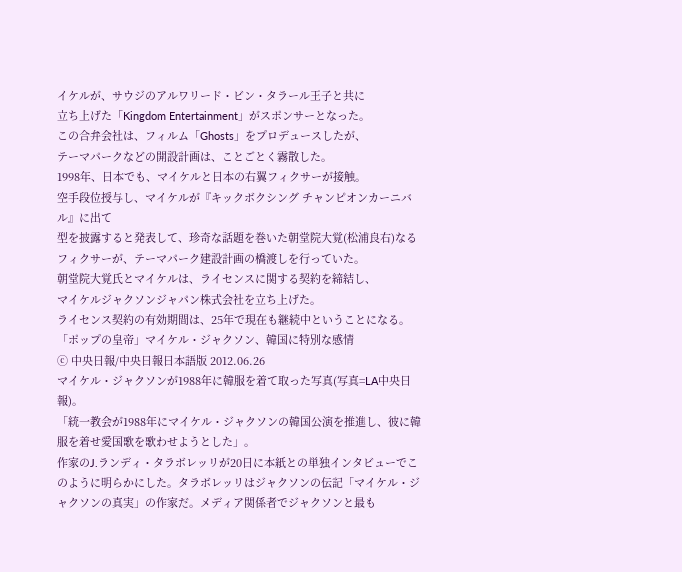イケルが、サウジのアルワリード・ビン・タラール王子と共に
立ち上げた「Kingdom Entertainment」がスポンサーとなった。
この合弁会社は、フィルム「Ghosts」をプロデュースしたが、
テーマパークなどの開設計画は、ことごとく霧散した。
1998年、日本でも、マイケルと日本の右翼フィクサーが接触。
空手段位授与し、マイケルが『キックボクシング チャンピオンカーニバル』に出て
型を披露すると発表して、珍奇な話題を巻いた朝堂院大覚(松浦良右)なる
フィクサーが、テーマパーク建設計画の橋渡しを行っていた。
朝堂院大覚氏とマイケルは、ライセンスに関する契約を締結し、
マイケルジャクソンジャパン株式会社を立ち上げた。
ライセンス契約の有効期間は、25年で現在も継続中ということになる。
「ポップの皇帝」マイケル・ジャクソン、韓国に特別な感情
ⓒ 中央日報/中央日報日本語版 2012.06.26
マイケル・ジャクソンが1988年に韓服を着て取った写真(写真=LA中央日報)。
「統一教会が1988年にマイケル・ジャクソンの韓国公演を推進し、彼に韓服を着せ愛国歌を歌わせようとした」。
作家のJ.ランディ・タラボレッリが20日に本紙との単独インタビューでこのように明らかにした。タラボレッリはジャクソンの伝記「マイケル・ジャクソンの真実」の作家だ。メディア関係者でジャクソンと最も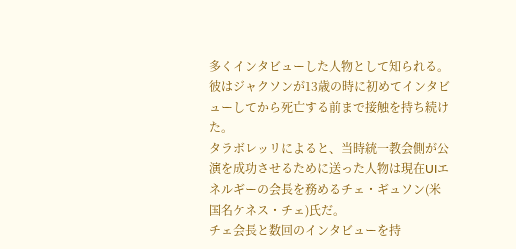多くインタビューした人物として知られる。彼はジャクソンが13歳の時に初めてインタビューしてから死亡する前まで接触を持ち続けた。
タラボレッリによると、当時統一教会側が公演を成功させるために送った人物は現在UIエネルギーの会長を務めるチェ・ギュソン(米国名ケネス・チェ)氏だ。
チェ会長と数回のインタビューを持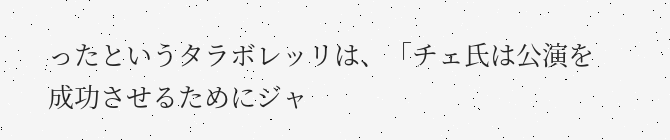ったというタラボレッリは、「チェ氏は公演を成功させるためにジャ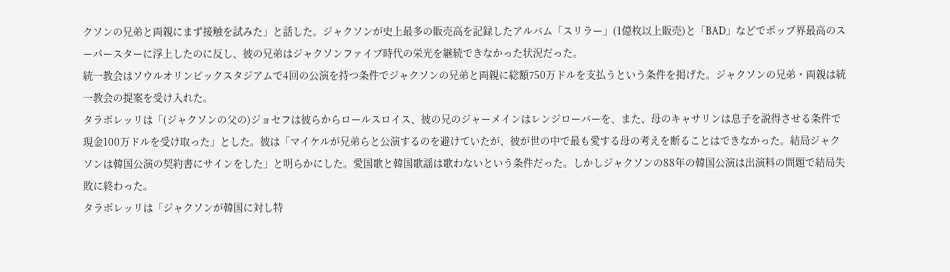クソンの兄弟と両親にまず接触を試みた」と話した。ジャクソンが史上最多の販売高を記録したアルバム「スリラー」(1億枚以上販売)と「BAD」などでポップ界最高のスーパースターに浮上したのに反し、彼の兄弟はジャクソンファイブ時代の栄光を継続できなかった状況だった。
統一教会はソウルオリンピックスタジアムで4回の公演を持つ条件でジャクソンの兄弟と両親に総額750万ドルを支払うという条件を掲げた。ジャクソンの兄弟・両親は統一教会の提案を受け入れた。
タラボレッリは「(ジャクソンの父の)ジョセフは彼らからロールスロイス、彼の兄のジャーメインはレンジローバーを、また、母のキャサリンは息子を説得させる条件で現金100万ドルを受け取った」とした。彼は「マイケルが兄弟らと公演するのを避けていたが、彼が世の中で最も愛する母の考えを断ることはできなかった。結局ジャクソンは韓国公演の契約書にサインをした」と明らかにした。愛国歌と韓国歌謡は歌わないという条件だった。しかしジャクソンの88年の韓国公演は出演料の問題で結局失敗に終わった。
タラボレッリは「ジャクソンが韓国に対し特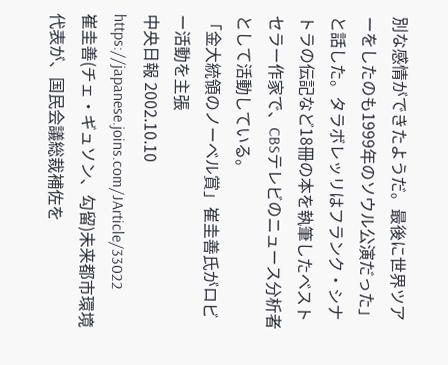別な感情ができたようだ。最後に世界ツアーをしたのも1999年のソウル公演だった」と話した。タラボレッリはフランク・シナトラの伝記など18冊の本を執筆したベストセラー作家で、CBSテレビのニュース分析者として活動している。
「金大統領のノーベル賞」崔圭善氏がロビー活動を主張
中央日報 2002.10.10
https://japanese.joins.com/JArticle/33022
崔圭善(チェ・ギュソン、勾留)未来都市環境代表が、国民会議総裁補佐を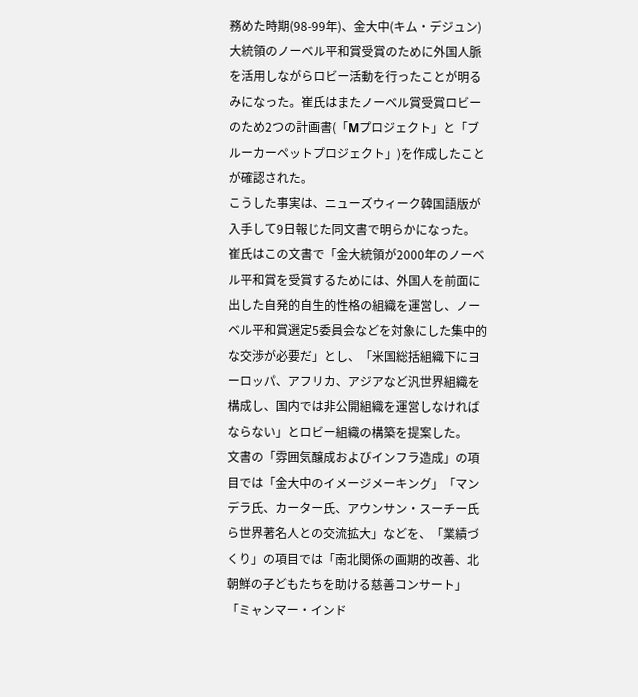務めた時期(98-99年)、金大中(キム・デジュン)大統領のノーベル平和賞受賞のために外国人脈を活用しながらロビー活動を行ったことが明るみになった。崔氏はまたノーベル賞受賞ロビーのため2つの計画書(「Mプロジェクト」と「ブルーカーペットプロジェクト」)を作成したことが確認された。
こうした事実は、ニューズウィーク韓国語版が入手して9日報じた同文書で明らかになった。
崔氏はこの文書で「金大統領が2000年のノーベル平和賞を受賞するためには、外国人を前面に出した自発的自生的性格の組織を運営し、ノーベル平和賞選定5委員会などを対象にした集中的な交渉が必要だ」とし、「米国総括組織下にヨーロッパ、アフリカ、アジアなど汎世界組織を構成し、国内では非公開組織を運営しなければならない」とロビー組織の構築を提案した。
文書の「雰囲気醸成およびインフラ造成」の項目では「金大中のイメージメーキング」「マンデラ氏、カーター氏、アウンサン・スーチー氏ら世界著名人との交流拡大」などを、「業績づくり」の項目では「南北関係の画期的改善、北朝鮮の子どもたちを助ける慈善コンサート」「ミャンマー・インド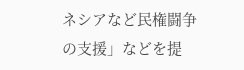ネシアなど民権闘争の支援」などを提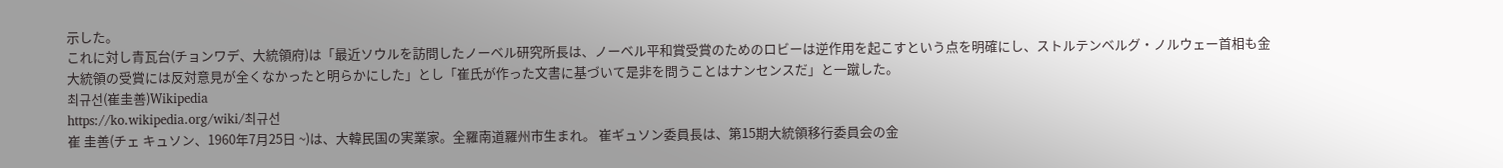示した。
これに対し青瓦台(チョンワデ、大統領府)は「最近ソウルを訪問したノーベル研究所長は、ノーベル平和賞受賞のためのロビーは逆作用を起こすという点を明確にし、ストルテンベルグ・ノルウェー首相も金大統領の受賞には反対意見が全くなかったと明らかにした」とし「崔氏が作った文書に基づいて是非を問うことはナンセンスだ」と一蹴した。
최규선(崔圭善)Wikipedia
https://ko.wikipedia.org/wiki/최규선
崔 圭善(チェ キュソン、1960年7月25日 ~)は、大韓民国の実業家。全羅南道羅州市生まれ。 崔ギュソン委員長は、第15期大統領移行委員会の金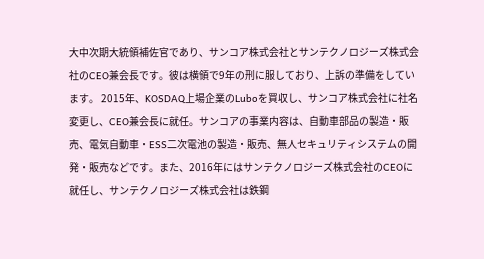大中次期大統領補佐官であり、サンコア株式会社とサンテクノロジーズ株式会社のCEO兼会長です。彼は横領で9年の刑に服しており、上訴の準備をしています。 2015年、KOSDAQ上場企業のLuboを買収し、サンコア株式会社に社名変更し、CEO兼会長に就任。サンコアの事業内容は、自動車部品の製造・販売、電気自動車・ESS二次電池の製造・販売、無人セキュリティシステムの開発・販売などです。また、2016年にはサンテクノロジーズ株式会社のCEOに就任し、サンテクノロジーズ株式会社は鉄鋼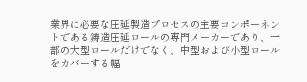業界に必要な圧延製造プロセスの主要コンポーネントである鋳造圧延ロールの専門メーカーであり、一部の大型ロールだけでなく、中型および小型ロールをカバーする幅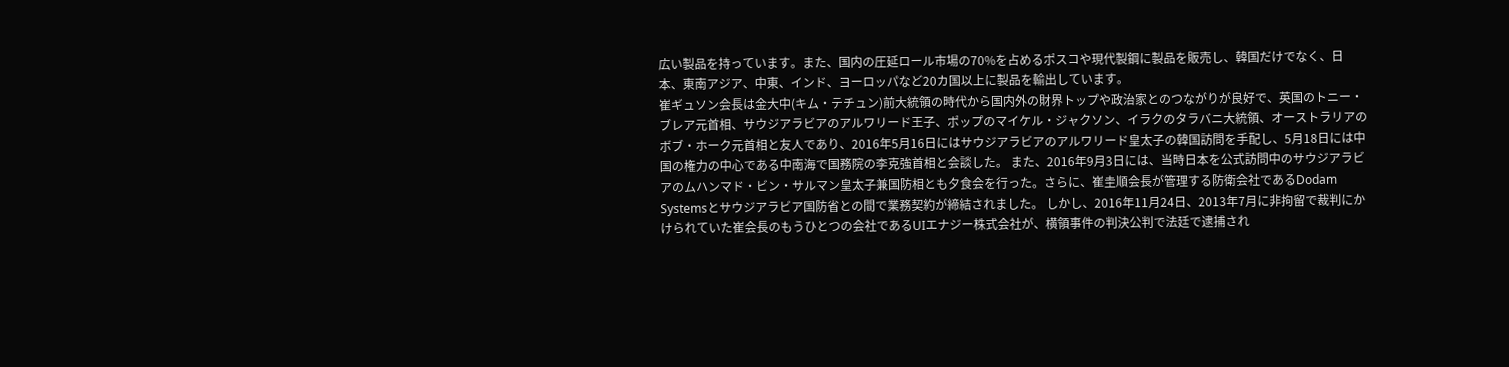広い製品を持っています。また、国内の圧延ロール市場の70%を占めるポスコや現代製鋼に製品を販売し、韓国だけでなく、日本、東南アジア、中東、インド、ヨーロッパなど20カ国以上に製品を輸出しています。
崔ギュソン会長は金大中(キム・テチュン)前大統領の時代から国内外の財界トップや政治家とのつながりが良好で、英国のトニー・ブレア元首相、サウジアラビアのアルワリード王子、ポップのマイケル・ジャクソン、イラクのタラバニ大統領、オーストラリアのボブ・ホーク元首相と友人であり、2016年5月16日にはサウジアラビアのアルワリード皇太子の韓国訪問を手配し、5月18日には中国の権力の中心である中南海で国務院の李克強首相と会談した。 また、2016年9月3日には、当時日本を公式訪問中のサウジアラビアのムハンマド・ビン・サルマン皇太子兼国防相とも夕食会を行った。さらに、崔圭順会長が管理する防衛会社であるDodam Systemsとサウジアラビア国防省との間で業務契約が締結されました。 しかし、2016年11月24日、2013年7月に非拘留で裁判にかけられていた崔会長のもうひとつの会社であるUIエナジー株式会社が、横領事件の判決公判で法廷で逮捕され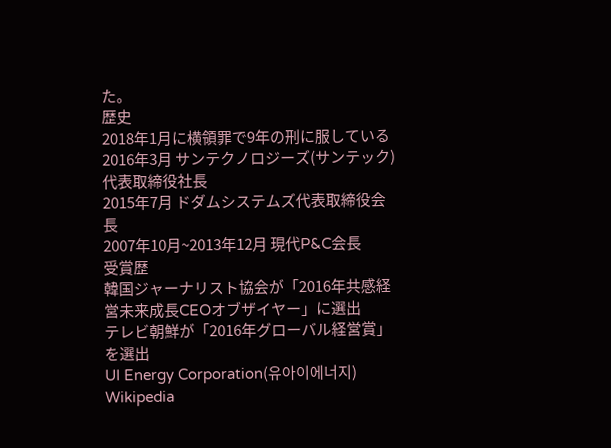た。
歴史
2018年1月に横領罪で9年の刑に服している
2016年3月 サンテクノロジーズ(サンテック)代表取締役社長
2015年7月 ドダムシステムズ代表取締役会長
2007年10月~2013年12月 現代P&C会長
受賞歴
韓国ジャーナリスト協会が「2016年共感経営未来成長CEOオブザイヤー」に選出
テレビ朝鮮が「2016年グローバル経営賞」を選出
UI Energy Corporation(유아이에너지) Wikipedia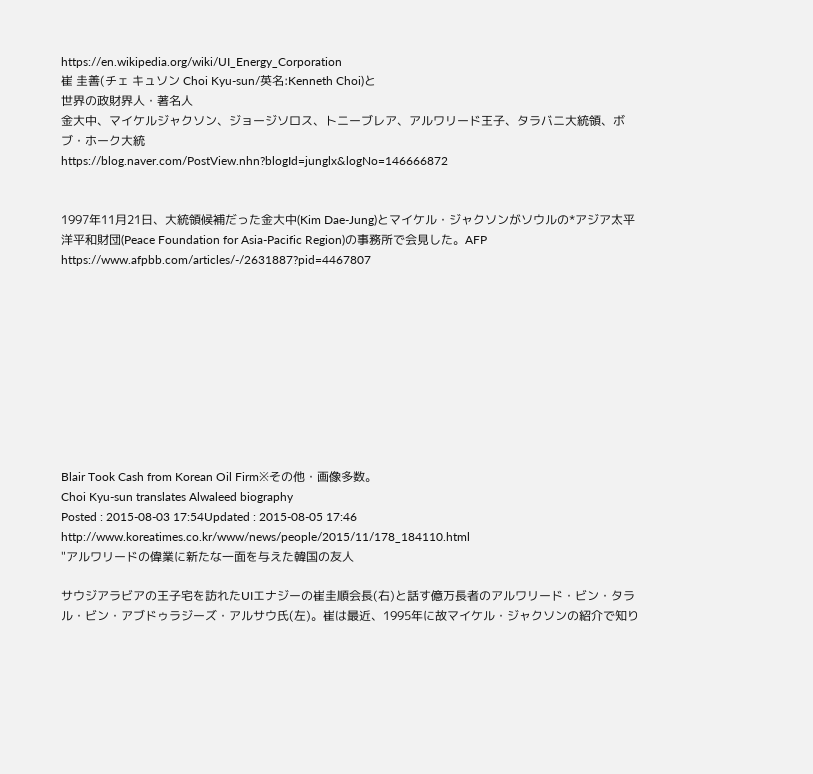https://en.wikipedia.org/wiki/UI_Energy_Corporation
崔 圭善(チェ キュソン Choi Kyu-sun/英名:Kenneth Choi)と
世界の政財界人・著名人
金大中、マイケルジャクソン、ジョージソロス、トニーブレア、アルワリード王子、タラバニ大統領、ボブ・ホーク大統
https://blog.naver.com/PostView.nhn?blogId=junglx&logNo=146666872


1997年11月21日、大統領候補だった金大中(Kim Dae-Jung)とマイケル・ジャクソンがソウルの*アジア太平洋平和財団(Peace Foundation for Asia-Pacific Region)の事務所で会見した。AFP
https://www.afpbb.com/articles/-/2631887?pid=4467807










Blair Took Cash from Korean Oil Firm※その他・画像多数。
Choi Kyu-sun translates Alwaleed biography
Posted : 2015-08-03 17:54Updated : 2015-08-05 17:46
http://www.koreatimes.co.kr/www/news/people/2015/11/178_184110.html
"アルワリードの偉業に新たな一面を与えた韓国の友人

サウジアラビアの王子宅を訪れたUIエナジーの崔圭順会長(右)と話す億万長者のアルワリード・ビン・タラル・ビン・アブドゥラジーズ・アルサウ氏(左)。崔は最近、1995年に故マイケル・ジャクソンの紹介で知り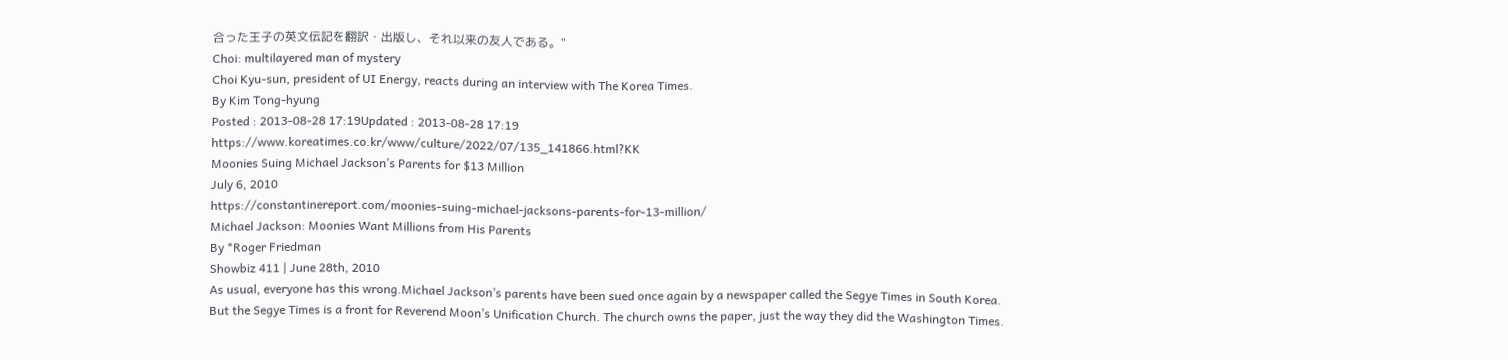合った王子の英文伝記を翻訳・出版し、それ以来の友人である。"
Choi: multilayered man of mystery
Choi Kyu-sun, president of UI Energy, reacts during an interview with The Korea Times.
By Kim Tong-hyung
Posted : 2013-08-28 17:19Updated : 2013-08-28 17:19
https://www.koreatimes.co.kr/www/culture/2022/07/135_141866.html?KK
Moonies Suing Michael Jackson’s Parents for $13 Million
July 6, 2010
https://constantinereport.com/moonies-suing-michael-jacksons-parents-for-13-million/
Michael Jackson: Moonies Want Millions from His Parents
By *Roger Friedman
Showbiz 411 | June 28th, 2010
As usual, everyone has this wrong.Michael Jackson’s parents have been sued once again by a newspaper called the Segye Times in South Korea.
But the Segye Times is a front for Reverend Moon’s Unification Church. The church owns the paper, just the way they did the Washington Times.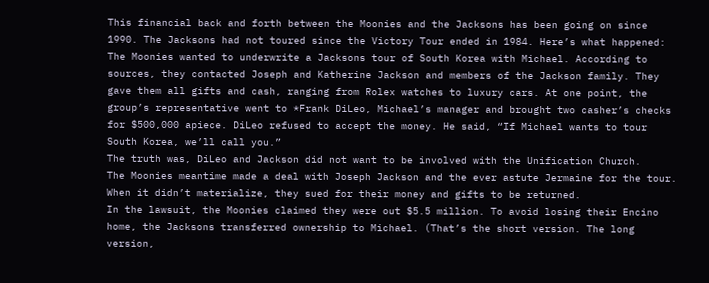This financial back and forth between the Moonies and the Jacksons has been going on since 1990. The Jacksons had not toured since the Victory Tour ended in 1984. Here’s what happened:
The Moonies wanted to underwrite a Jacksons tour of South Korea with Michael. According to sources, they contacted Joseph and Katherine Jackson and members of the Jackson family. They gave them all gifts and cash, ranging from Rolex watches to luxury cars. At one point, the group’s representative went to *Frank DiLeo, Michael’s manager and brought two casher’s checks for $500,000 apiece. DiLeo refused to accept the money. He said, “If Michael wants to tour South Korea, we’ll call you.”
The truth was, DiLeo and Jackson did not want to be involved with the Unification Church.
The Moonies meantime made a deal with Joseph Jackson and the ever astute Jermaine for the tour. When it didn’t materialize, they sued for their money and gifts to be returned.
In the lawsuit, the Moonies claimed they were out $5.5 million. To avoid losing their Encino home, the Jacksons transferred ownership to Michael. (That’s the short version. The long version,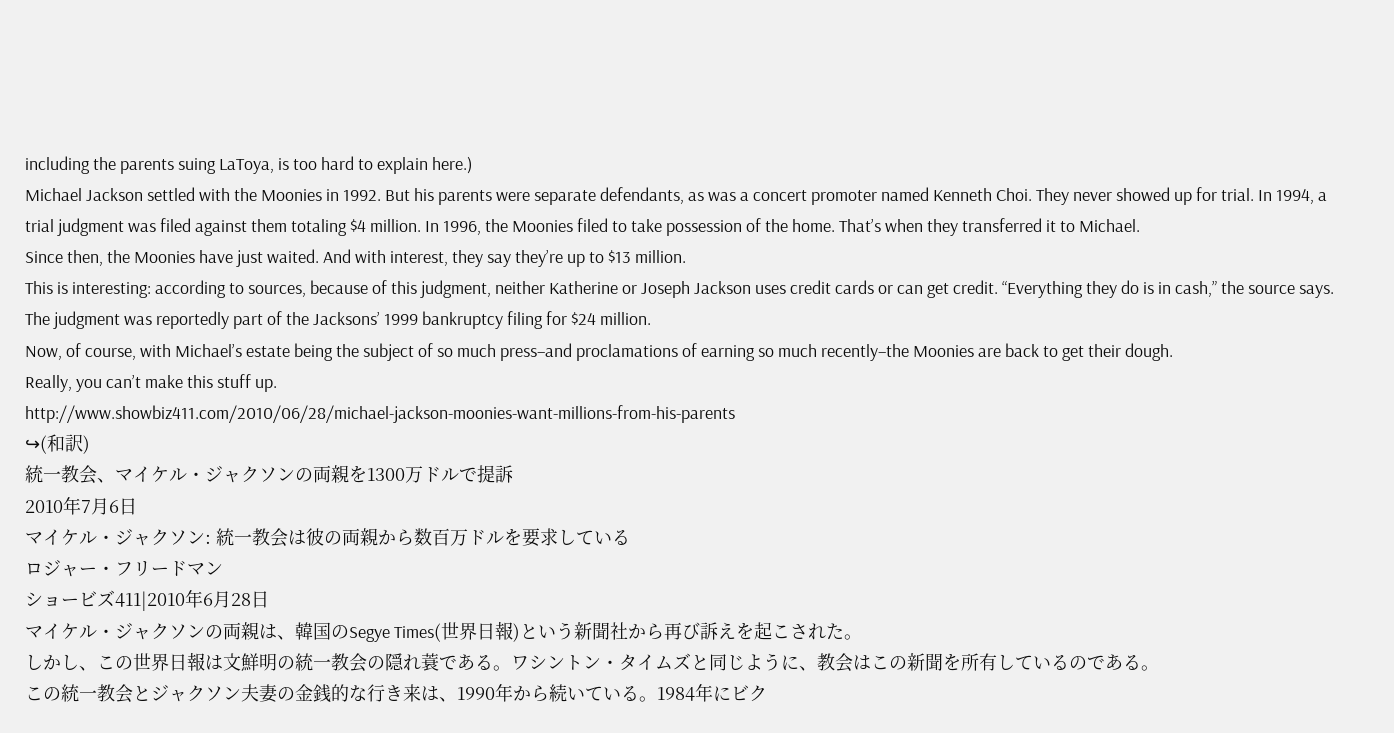including the parents suing LaToya, is too hard to explain here.)
Michael Jackson settled with the Moonies in 1992. But his parents were separate defendants, as was a concert promoter named Kenneth Choi. They never showed up for trial. In 1994, a trial judgment was filed against them totaling $4 million. In 1996, the Moonies filed to take possession of the home. That’s when they transferred it to Michael.
Since then, the Moonies have just waited. And with interest, they say they’re up to $13 million.
This is interesting: according to sources, because of this judgment, neither Katherine or Joseph Jackson uses credit cards or can get credit. “Everything they do is in cash,” the source says. The judgment was reportedly part of the Jacksons’ 1999 bankruptcy filing for $24 million.
Now, of course, with Michael’s estate being the subject of so much press–and proclamations of earning so much recently–the Moonies are back to get their dough.
Really, you can’t make this stuff up.
http://www.showbiz411.com/2010/06/28/michael-jackson-moonies-want-millions-from-his-parents
↪(和訳)
統一教会、マイケル・ジャクソンの両親を1300万ドルで提訴
2010年7月6日
マイケル・ジャクソン: 統一教会は彼の両親から数百万ドルを要求している
ロジャー・フリードマン
ショービズ411|2010年6月28日
マイケル・ジャクソンの両親は、韓国のSegye Times(世界日報)という新聞社から再び訴えを起こされた。
しかし、この世界日報は文鮮明の統一教会の隠れ蓑である。ワシントン・タイムズと同じように、教会はこの新聞を所有しているのである。
この統一教会とジャクソン夫妻の金銭的な行き来は、1990年から続いている。1984年にビク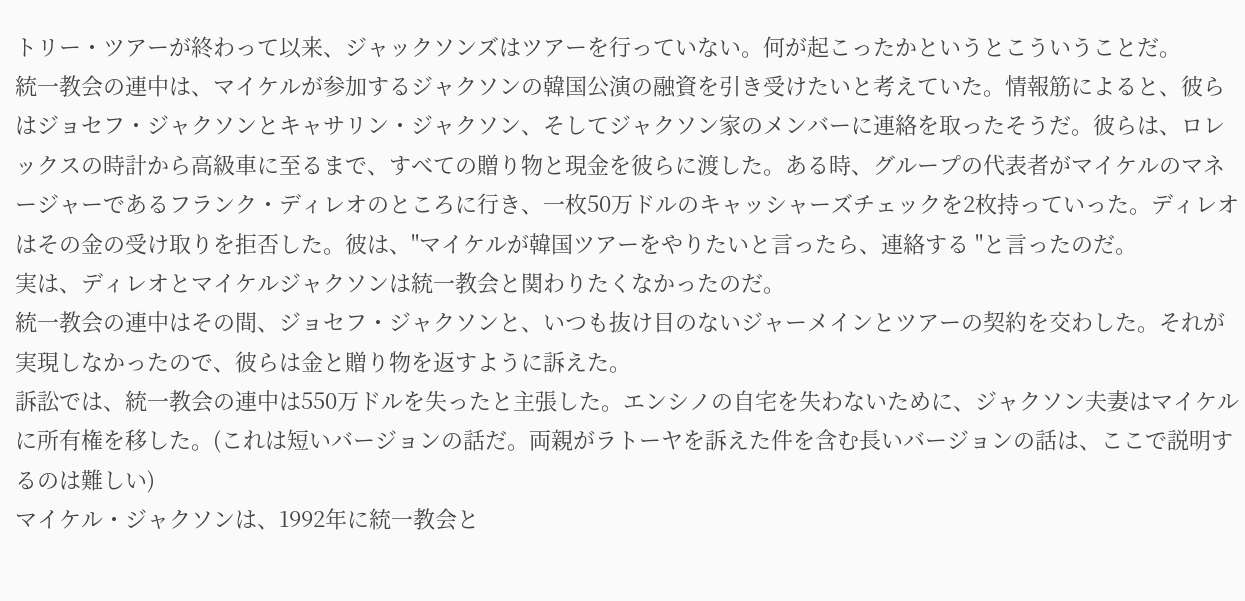トリー・ツアーが終わって以来、ジャックソンズはツアーを行っていない。何が起こったかというとこういうことだ。
統一教会の連中は、マイケルが参加するジャクソンの韓国公演の融資を引き受けたいと考えていた。情報筋によると、彼らはジョセフ・ジャクソンとキャサリン・ジャクソン、そしてジャクソン家のメンバーに連絡を取ったそうだ。彼らは、ロレックスの時計から高級車に至るまで、すべての贈り物と現金を彼らに渡した。ある時、グループの代表者がマイケルのマネージャーであるフランク・ディレオのところに行き、一枚50万ドルのキャッシャーズチェックを2枚持っていった。ディレオはその金の受け取りを拒否した。彼は、"マイケルが韓国ツアーをやりたいと言ったら、連絡する "と言ったのだ。
実は、ディレオとマイケルジャクソンは統一教会と関わりたくなかったのだ。
統一教会の連中はその間、ジョセフ・ジャクソンと、いつも抜け目のないジャーメインとツアーの契約を交わした。それが実現しなかったので、彼らは金と贈り物を返すように訴えた。
訴訟では、統一教会の連中は550万ドルを失ったと主張した。エンシノの自宅を失わないために、ジャクソン夫妻はマイケルに所有権を移した。(これは短いバージョンの話だ。両親がラトーヤを訴えた件を含む長いバージョンの話は、ここで説明するのは難しい)
マイケル・ジャクソンは、1992年に統一教会と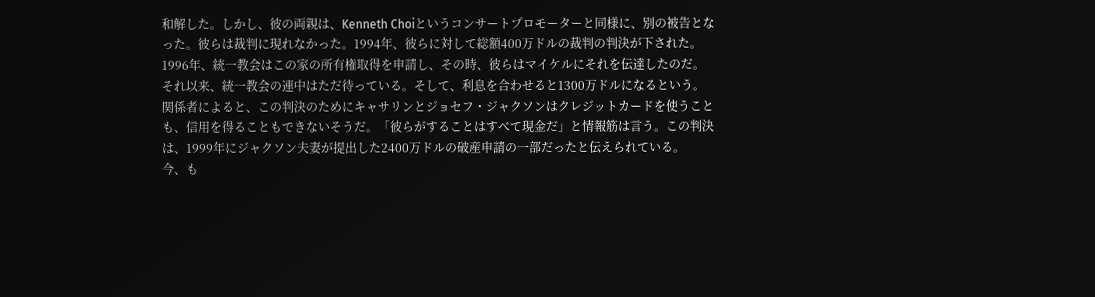和解した。しかし、彼の両親は、Kenneth Choiというコンサートプロモーターと同様に、別の被告となった。彼らは裁判に現れなかった。1994年、彼らに対して総額400万ドルの裁判の判決が下された。
1996年、統一教会はこの家の所有権取得を申請し、その時、彼らはマイケルにそれを伝達したのだ。
それ以来、統一教会の連中はただ待っている。そして、利息を合わせると1300万ドルになるという。
関係者によると、この判決のためにキャサリンとジョセフ・ジャクソンはクレジットカードを使うことも、信用を得ることもできないそうだ。「彼らがすることはすべて現金だ」と情報筋は言う。この判決は、1999年にジャクソン夫妻が提出した2400万ドルの破産申請の一部だったと伝えられている。
今、も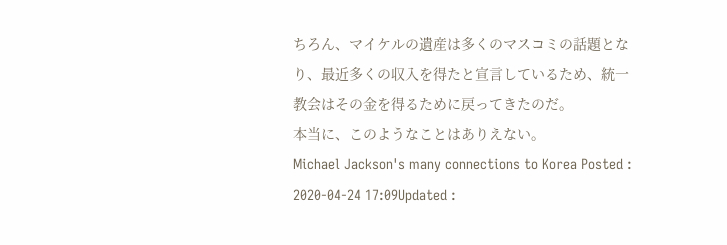ちろん、マイケルの遺産は多くのマスコミの話題となり、最近多くの収入を得たと宣言しているため、統一教会はその金を得るために戻ってきたのだ。
本当に、このようなことはありえない。
Michael Jackson's many connections to Korea Posted : 2020-04-24 17:09Updated :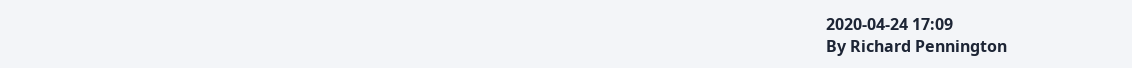2020-04-24 17:09
By Richard Pennington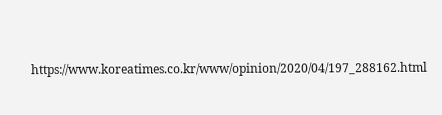https://www.koreatimes.co.kr/www/opinion/2020/04/197_288162.html